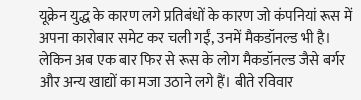यूक्रेन युद्ध के कारण लगे प्रतिबंधों के कारण जो कंपनियां रूस में अपना कारोबार समेट कर चली गईं, उनमें मैकडॉनल्ड भी है। लेकिन अब एक बार फिर से रूस के लोग मैकडॉनल्ड जैसे बर्गर और अन्य खाद्यों का मजा उठाने लगे हैं। बीते रविवार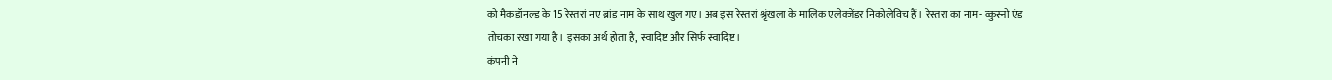को मैकडॉनल्ड के 15 रेस्तरां नए ब्रांड नाम के साथ खुल गए। अब इस रेस्तरां श्रृंखला के मालिक एलेक्जेंडर निकोलेविच हैं। रेस्तरा का नाम- व्कुस्नो एंड तोचका रखा गया है। इसका अर्थ होता है, स्वादिष्ट और सिर्फ स्वादिष्ट।
कंपनी ने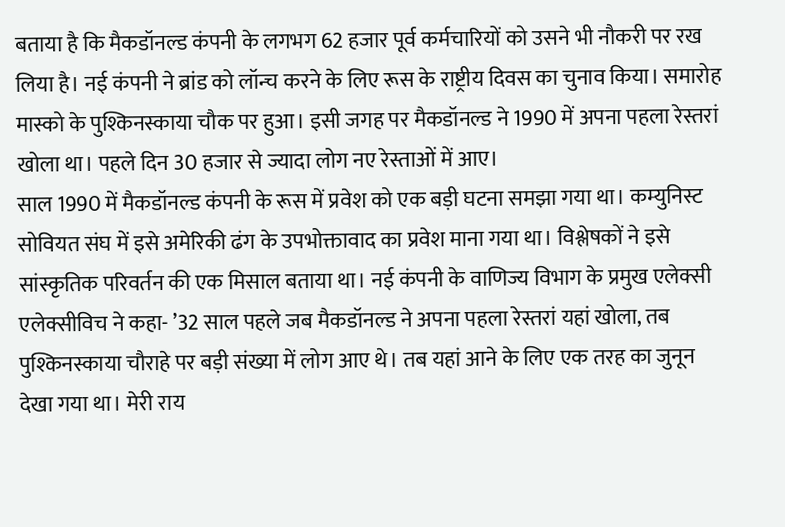बताया है कि मैकडॉनल्ड कंपनी के लगभग 62 हजार पूर्व कर्मचारियों को उसने भी नौकरी पर रख लिया है। नई कंपनी ने ब्रांड को लॉन्च करने के लिए रूस के राष्ट्रीय दिवस का चुनाव किया। समारोह मास्को के पुश्किनस्काया चौक पर हुआ। इसी जगह पर मैकडॉनल्ड ने 1990 में अपना पहला रेस्तरां खोला था। पहले दिन 30 हजार से ज्यादा लोग नए रेस्ताओं में आए।
साल 1990 में मैकडॉनल्ड कंपनी के रूस में प्रवेश को एक बड़ी घटना समझा गया था। कम्युनिस्ट सोवियत संघ में इसे अमेरिकी ढंग के उपभोक्तावाद का प्रवेश माना गया था। विश्लेषकों ने इसे सांस्कृतिक परिवर्तन की एक मिसाल बताया था। नई कंपनी के वाणिज्य विभाग के प्रमुख एलेक्सी एलेक्सीविच ने कहा- ’32 साल पहले जब मैकडॉनल्ड ने अपना पहला रेस्तरां यहां खोला, तब पुश्किनस्काया चौराहे पर बड़ी संख्या में लोग आए थे। तब यहां आने के लिए एक तरह का जुनून देखा गया था। मेरी राय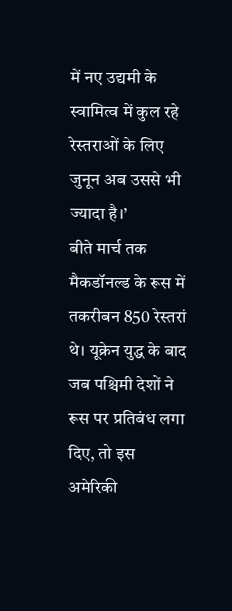में नए उद्यमी के स्वामित्व में कुल रहे रेस्तराओं के लिए जुनून अब उससे भी ज्यादा है।’
बीते मार्च तक मैकडॉनल्ड के रूस में तकरीबन 850 रेस्तरां थे। यूक्रेन युद्ध के बाद जब पश्चिमी देशों ने रूस पर प्रतिबंध लगा दिए, तो इस अमेरिकी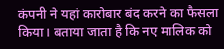कंपनी ने यहां कारोबार बंद करने का फैसला किया। बताया जाता है कि नए मालिक को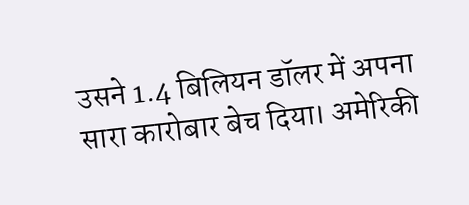उसने 1.4 बिलियन डॉलर में अपना सारा कारोबार बेच दिया। अमेरिकी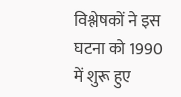विश्लेषकों ने इस घटना को 1990 में शुरू हुए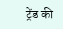ट्रेंड की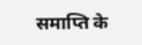समाप्ति के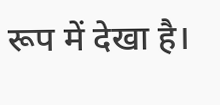रूप में देखा है।